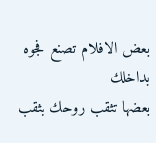بعض الافلام تصنع فجوه بداخلك
بعضها تثقب روحك بثقب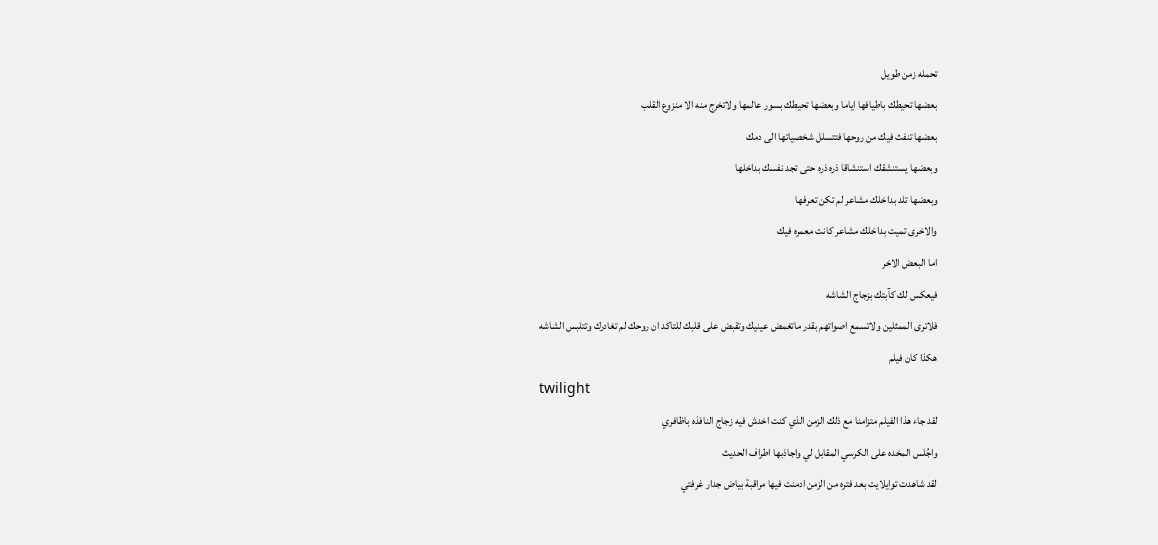تحمله زمن طويل
بعضها تحيطك باطيافها اياما وبعضها تحيطك بسور عالمها ولاتخرج منه الا منزوع القلب
بعضها تنفث فيك من روحها فتتسلل شخصياتها الى دمك
وبعضها يستنشقك استنشاقا ذره ذره حتى تجد نفسك بداخلها
وبعضها تلد بداخلك مشاعر لم تكن تعرفها
والاخرى تميت بداخلك مشاعر كانت معمره فيك
اما البعض الاخر
فيعكس لك كآبتك بزجاج الشاشه
فلاترى الممثلين ولاتسمع اصواتهم بقدر ماتغمض عينيك وتقبض على قلبك للتاكد ان روحك لم تغادرك وتتلبس الشاشه
هكذا كان فيلم
twilight
لقد جاء هذا الفيلم متزامنا مع ذلك الزمن الذي كنت اخدش فيه زجاج النافذه باظافري
واجُلس المخده على الكرسي المقابل لي واجاذبها اطراف الحديث
لقد شاهدت توايلايت بعد فتره من الزمن ادمنت فيها مراقبة بياض جدار غرفتي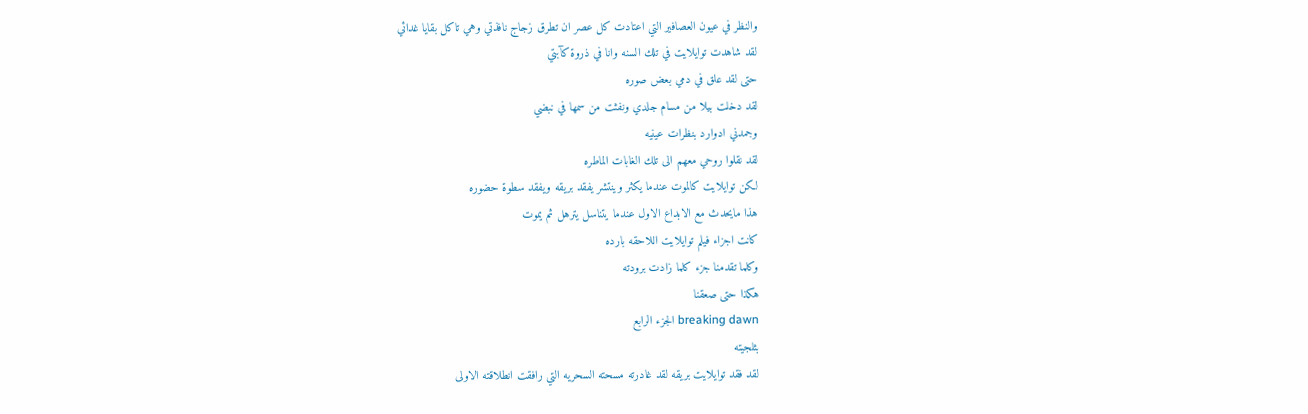والنظر في عيون العصافير التي اعتادت كل عصر ان تطرق زجاج نافذتي وهي تاكل بقايا غدائي
لقد شاهدت توايلايت في تلك السنه وانا في ذروة كآبتي
حتى لقد علق في دمي بعض صوره
لقد دخلت بيلا من مسام جلدي ونفثت من سمها في نبضي
وجمدني ادوارد بنظرات عينيه
لقد نقلوا روحي معهم الى تلك الغابات الماطره
لكن توايلايت كالموت عندما يكثر وينتشر يفقد بريقه ويفقد سطوة حضوره
هذا مايحدث مع الابداع الاول عندما يتناسل يترهل ثم يموت
كانت اجزاء فيلم توايلايت اللاحقه بارده
وكلما تقدمنا جزء كلما زادت برودته
هكذا حتى صعقنا
breaking dawn الجزء الرابع
بثلجيته
لقد فقد توايلايت بريقه لقد غادرته مسحته السحريه التي رافقت انطلاقته الاولى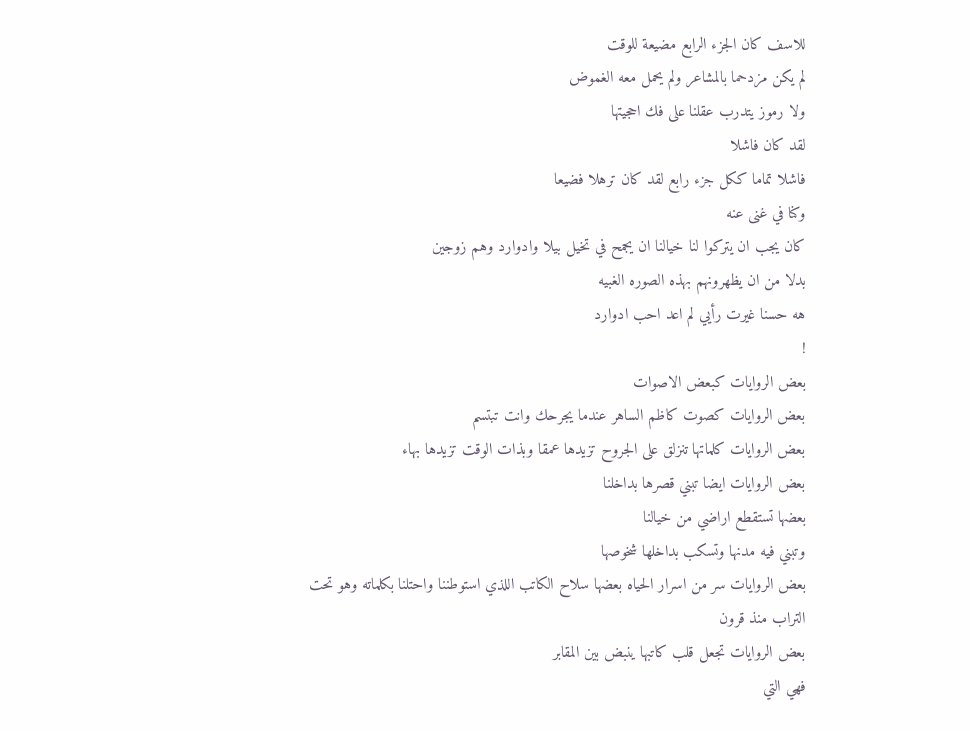للاسف كان الجزء الرابع مضيعة للوقت
لم يكن مزدحما بالمشاعر ولم يحمل معه الغموض
ولا رموز يتدرب عقلنا على فك احجيتها
لقد كان فاشلا
فاشلا تماما ككل جزء رابع لقد كان ترهلا فضيعا
وكنا في غنى عنه
كان يجب ان يتركوا لنا خيالنا ان يجمح في تخيل بيلا وادوارد وهم زوجين
بدلا من ان يظهرونهم بهذه الصوره الغبيه
هه حسنا غيرت رأيي لم اعد احب ادوارد
!
بعض الروايات كبعض الاصوات
بعض الروايات كصوت كاظم الساهر عندما يجرحك وانت تبتسم
بعض الروايات كلماتها تنزلق على الجروح تزيدها عمقا وبذات الوقت تزيدها بهاء
بعض الروايات ايضا تبني قصرها بداخلنا
بعضها تستقطع اراضي من خيالنا
وتبني فيه مدنها وتسكب بداخلها شخوصها
بعض الروايات سر من اسرار الحياه بعضها سلاح الكاتب اللذي استوطننا واحتلنا بكلماته وهو تحت التراب منذ قرون
بعض الروايات تجعل قلب كاتبها ينبض بين المقابر
فهي التي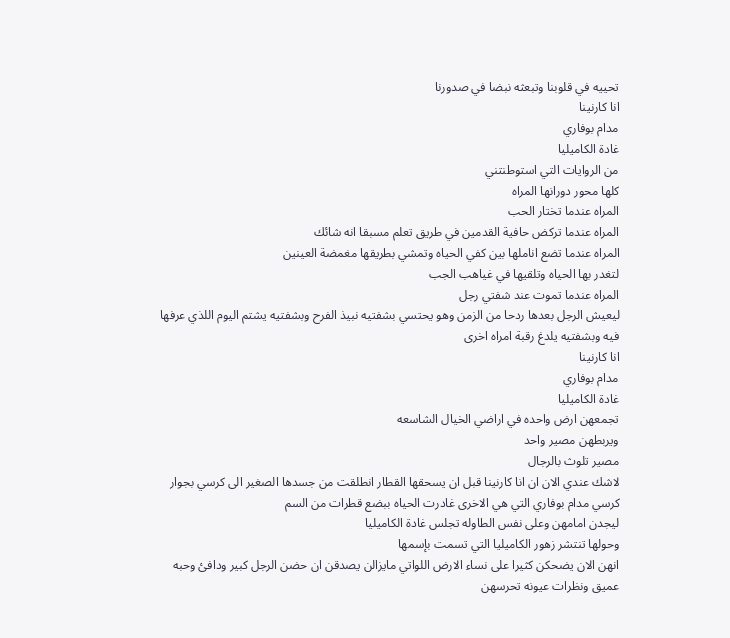تحييه في قلوبنا وتبعثه نبضا في صدورنا
انا كارنينا
مدام بوفاري
غادة الكاميليا
من الروايات التي استوطنتني
كلها محور دورانها المراه
المراه عندما تختار الحب
المراه عندما تركض حافية القدمين في طريق تعلم مسبقا انه شائك
المراه عندما تضع اناملها بين كفي الحياه وتمشي بطريقها مغمضة العينين
لتغدر بها الحياه وتلقيها في غياهب الجب
المراه عندما تموت عند شفتي رجل
ليعيش الرجل بعدها ردحا من الزمن وهو يحتسي بشفتيه نبيذ الفرح وبشفتيه يشتم اليوم اللذي عرفها فيه وبشفتيه يلدغ رقبة امراه اخرى
انا كارنينا
مدام بوفاري
غادة الكاميليا
تجمعهن ارض واحده في اراضي الخيال الشاسعه
ويربطهن مصير واحد
مصير تلوث بالرجال
لاشك عندي الان ان انا كارنينا قبل ان يسحقها القطار انطلقت من جسدها الصغير الى كرسي بجوار كرسي مدام بوفاري التي هي الاخرى غادرت الحياه ببضع قطرات من السم
ليجدن امامهن وعلى نفس الطاوله تجلس غادة الكاميليا
وحولها تنتشر زهور الكاميليا التي تسمت بإسمها
انهن الان يضحكن كثيرا على نساء الارض اللواتي مايزالن يصدقن ان حضن الرجل كبير ودافئ وحبه عميق ونظرات عيونه تحرسهن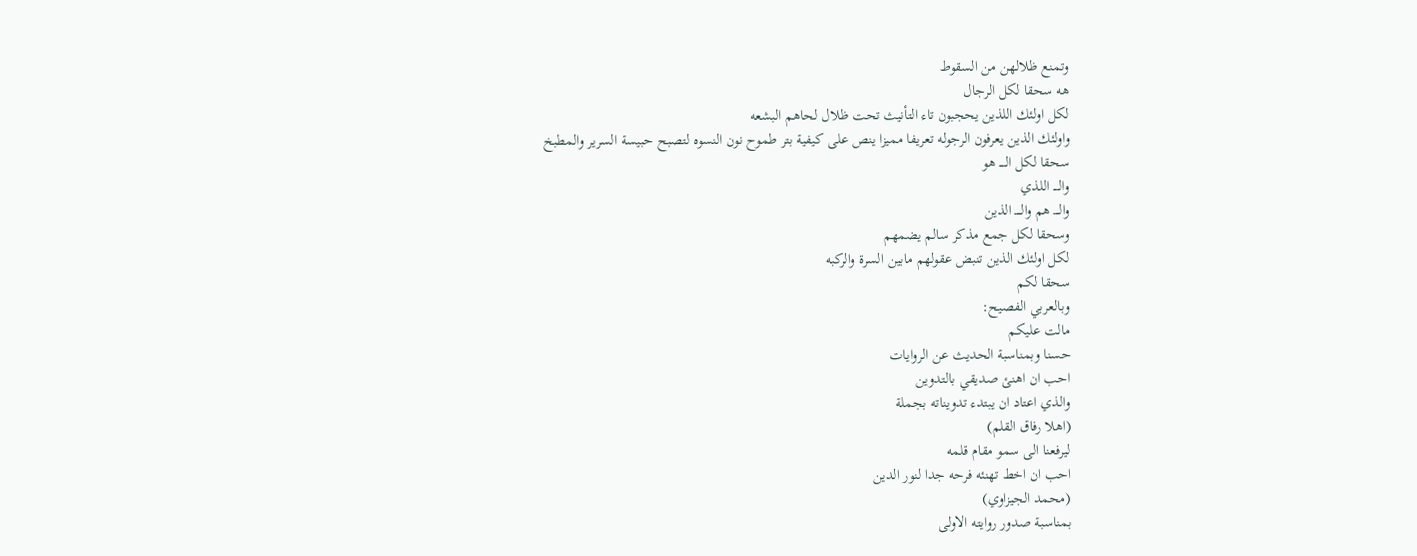وتمنع ظلالهن من السقوط
هه سحقا لكل الرجال
لكل اولئك اللذين يحجبون تاء التأنيث تحت ظلال لحاهم البشعه
واولئك الذين يعرفون الرجوله تعريفا مميزا ينص على كيفية بتر طموح نون النسوه لتصبح حبيسة السرير والمطبخ
سحقا لكل الـــــ هو
والــــ اللذي
والــــ هم والـــــ الذين
وسحقا لكل جمع مذكر سالم يضمهم
لكل اولئك الذين تنبض عقولهم مابين السرة والركبه
سحقا لكم
وبالعربي الفصيح:
مالت عليكم
حسنا وبمناسبة الحديث عن الروايات
احب ان اهنئ صديقي بالتدوين
والذي اعتاد ان يبتدء تدويناته بجملة
(اهلا رفاق القلم)
ليرفعنا الى سمو مقام قلمه
احب ان اخط تهنئه فرحه جدا لنور الدين
(محمد الجيزاوي)
بمناسبة صدور روايته الاولى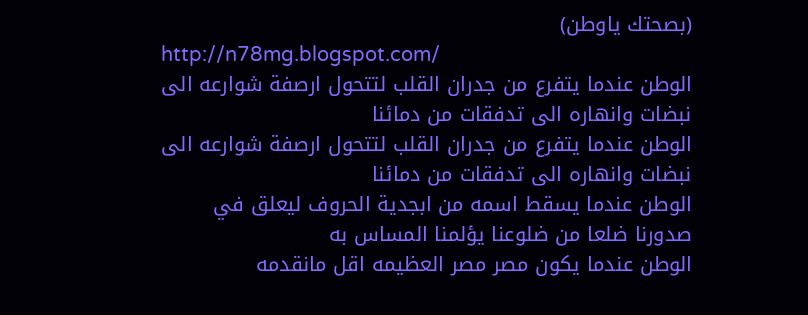(بصحتك ياوطن)
http://n78mg.blogspot.com/
الوطن عندما يتفرع من جدران القلب لتتحول ارصفة شوارعه الى نبضات وانهاره الى تدفقات من دمائنا
الوطن عندما يتفرع من جدران القلب لتتحول ارصفة شوارعه الى نبضات وانهاره الى تدفقات من دمائنا
الوطن عندما يسقط اسمه من ابجدية الحروف ليعلق في صدورنا ضلعا من ضلوعنا يؤلمنا المساس به
الوطن عندما يكون مصر مصر العظيمه اقل مانقدمه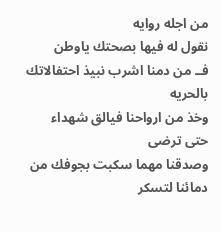من اجله روايه
نقول له فيها بصحتك ياوطن
فــ من دمنا اشرب نبيذ احتفالاتك بالحريه
وخذ من ارواحنا فيالق شهداء حتى ترضى
وصدقنا مهما سكبت بجوفك من دمائنا لتسكر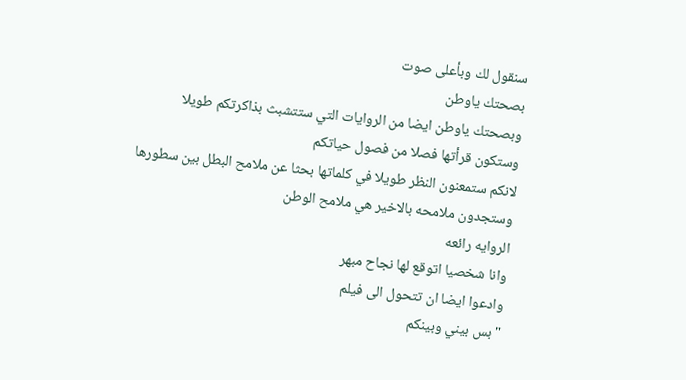سنقول لك وبأعلى صوت
بصحتك ياوطن
وبصحتك ياوطن ايضا من الروايات التي ستتشبث بذاكرتكم طويلا
وستكون قرأتها فصلا من فصول حياتكم
لانكم ستمعنون النظر طويلا في كلماتها بحثا عن ملامح البطل بين سطورها
وستجدون ملامحه بالاخير هي ملامح الوطن
الروايه رائعه
وانا شخصيا اتوقع لها نجاح مبهر
وادعوا ايضا ان تتحول الى فيلم
"بس بيني وبينكم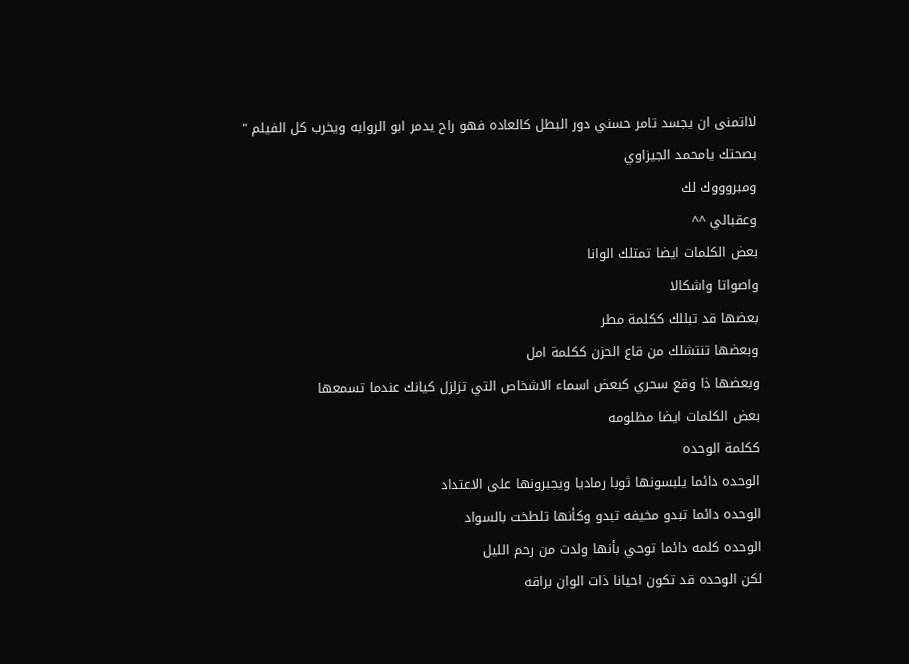لااتمنى ان يجسد تامر حسني دور البطل كالعاده فهو راح يدمر ابو الروايه ويخرب كل الفيلم "
بصحتك يامحمد الجيزاوي
ومبروووك لك
وعقبالي ^^
بعض الكلمات ايضا تمتلك الوانا
واصواتا واشكالا
بعضها قد تبللك ككلمة مطر
وبعضها تنتشلك من قاع الحزن ككلمة امل
وبعضها ذا وقع سحري كبعض اسماء الاشخاص التي تزلزل كيانك عندما تسمعها
بعض الكلمات ايضا مظلومه
ككلمة الوحده
الوحده دائما يلبسونها ثوبا رماديا ويجبرونها على الاعتداد
الوحده دائما تبدو مخيفه تبدو وكأنها تلطخت بالسواد
الوحده كلمه دائما توحي بأنها ولدت من رحم الليل
لكن الوحده قد تكون احيانا ذات الوان براقه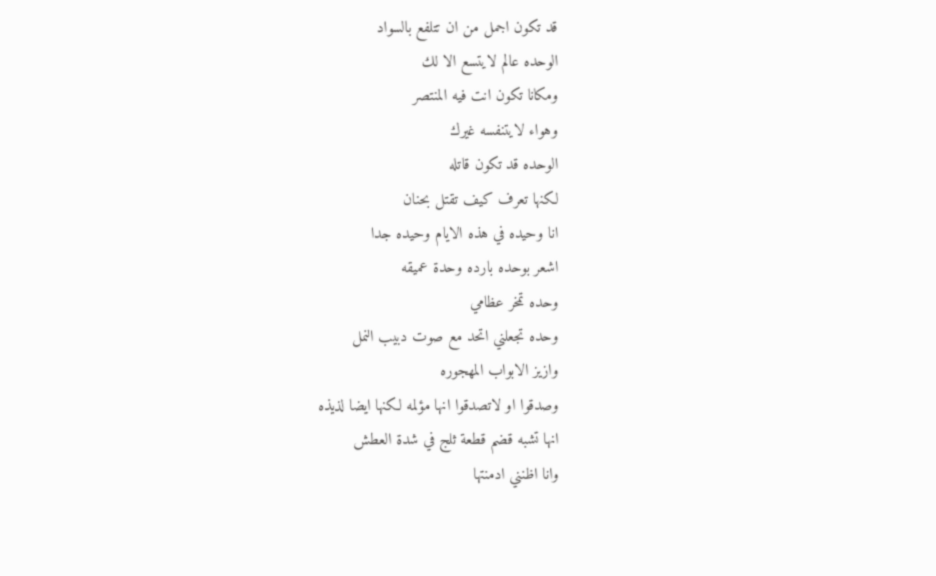قد تكون اجمل من ان تتلفع بالسواد
الوحده عالم لايتسع الا لك
ومكانا تكون انت فيه المنتصر
وهواء لايتنفسه غيرك
الوحده قد تكون قاتله
لكنها تعرف كيف تقتل بحنان
انا وحيده في هذه الايام وحيده جدا
اشعر بوحده بارده وحدة عميقه
وحده تمخر عظامي
وحده تجعلني اتحد مع صوت دبيب النمل
وازيز الابواب المهجوره
وصدقوا او لاتصدقوا انها مؤلمه لكنها ايضا لذيذه
انها تشبه قضم قطعة ثلج في شدة العطش
وانا اظنني ادمنتها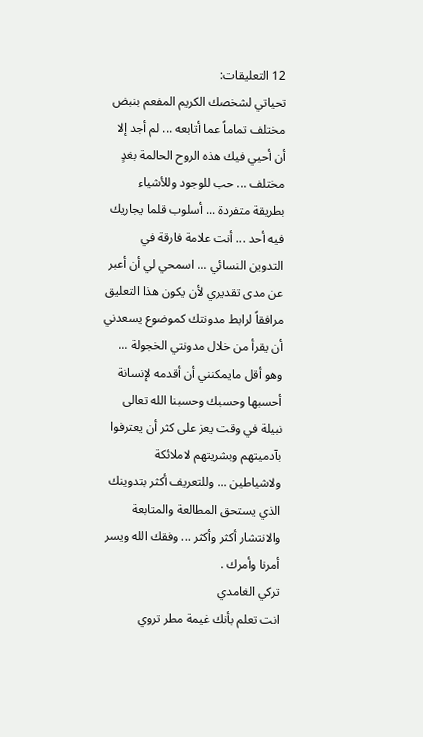12 التعليقات:
تحياتي لشخصك الكريم المفعم بنبض مختلف تماماً عما أتابعه ... لم أجد إلا أن أحيي فيك هذه الروح الحالمة بغدٍ مختلف ... حب للوجود وللأشياء بطريقة متفردة ... أسلوب قلما يجاريك فيه أحد ... أنت علامة فارقة في التدوين النسائي ... اسمحي لي أن أعبر عن مدى تقديري لأن يكون هذا التعليق مرافقاً لرابط مدونتك كموضوع يسعدني أن يقرأ من خلال مدونتي الخجولة ... وهو أقل مايمكنني أن أقدمه لإنسانة أحسبها وحسبك وحسبنا الله تعالى نبيلة في وقت يعز على كثر أن يعترفوا بآدميتهم وبشريتهم لاملائكة ولاشياطين ... وللتعريف أكثر بتدوينك الذي يستحق المطالعة والمتابعة والانتشار أكثر وأكثر ... وفقك الله ويسر أمرنا وأمرك .
تركي الغامدي
انت تعلم بأنك غيمة مطر تروي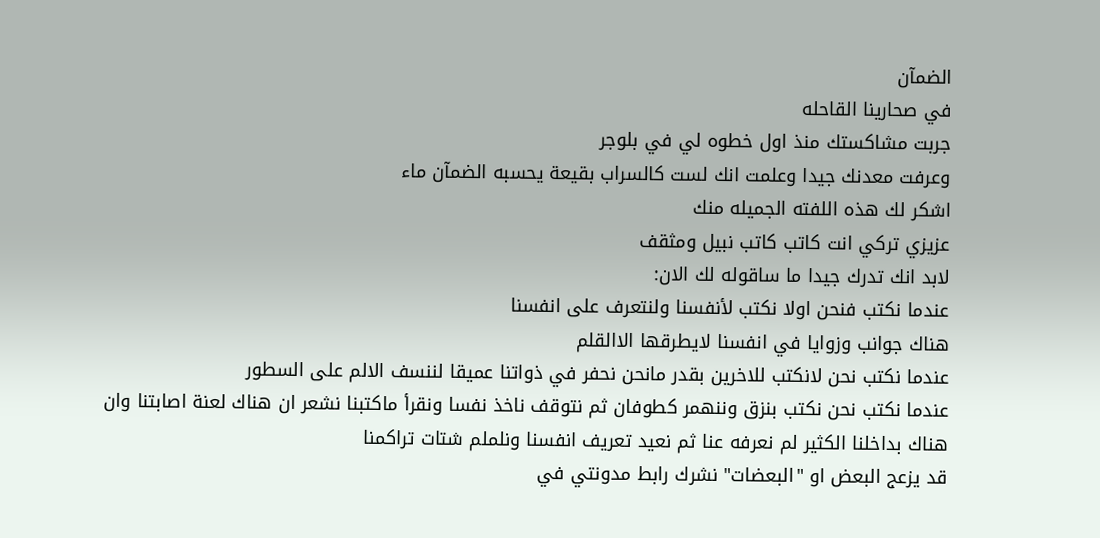الضمآن
في صحارينا القاحله
جربت مشاكستك منذ اول خطوه لي في بلوجر
وعرفت معدنك جيدا وعلمت انك لست كالسراب بقيعة يحسبه الضمآن ماء
اشكر لك هذه اللفته الجميله منك
عزيزي تركي انت كاتب كاتب نبيل ومثقف
لابد انك تدرك جيدا ما ساقوله لك الان:
عندما نكتب فنحن اولا نكتب لأنفسنا ولنتعرف على انفسنا
هناك جوانب وزوايا في انفسنا لايطرقها الاالقلم
عندما نكتب نحن لانكتب للاخرين بقدر مانحن نحفر في ذواتنا عميقا لننسف الالم على السطور
عندما نكتب نحن نكتب بنزق وننهمر كطوفان ثم نتوقف ناخذ نفسا ونقرأ ماكتبنا نشعر ان هناك لعنة اصابتنا وان هناك بداخلنا الكثير لم نعرفه عنا ثم نعيد تعريف انفسنا ونلملم شتات تراكمنا
قد يزعج البعض او "البعضات" نشرك رابط مدونتي في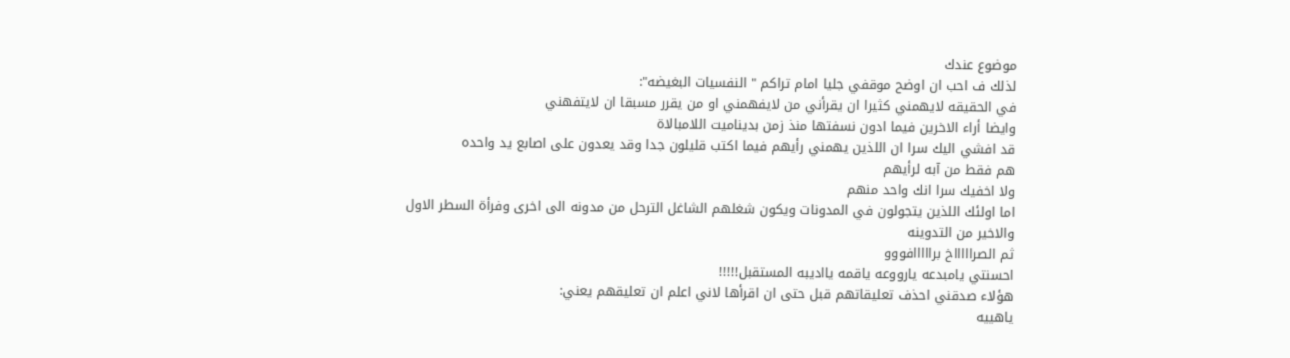موضوع عندك
لذلك ف احب ان اوضح موقفي جليا امام تراكم " النفسيات البغيضه":
في الحقيقه لايهمني كثيرا ان يقرأني من لايفهمني او من يقرر مسبقا ان لايتفهني
وايضا أراء الاخرين فيما ادون نسفتها منذ زمن بديناميت اللامبالاة
قد افشي اليك سرا ان اللذين يهمني رأيهم فيما اكتب قليلون جدا وقد يعدون على اصابع يد واحده
هم فقط من آبه لرأيهم
ولا اخفيك سرا انك واحد منهم
اما اولئك اللذين يتجولون في المدونات ويكون شغلهم الشاغل الترحل من مدونه الى اخرى وفرأة السطر الاول والاخير من التدوينه
ثم الصراااااخ برااااافووو
احسنتي يامبدعه يارووعه ياقمه يااديبه المستقبل!!!!!
هؤلاء صدقني احذف تعليقاتهم قبل حتى ان اقرأها لاني اعلم ان تعليقهم يعني:
ياهييه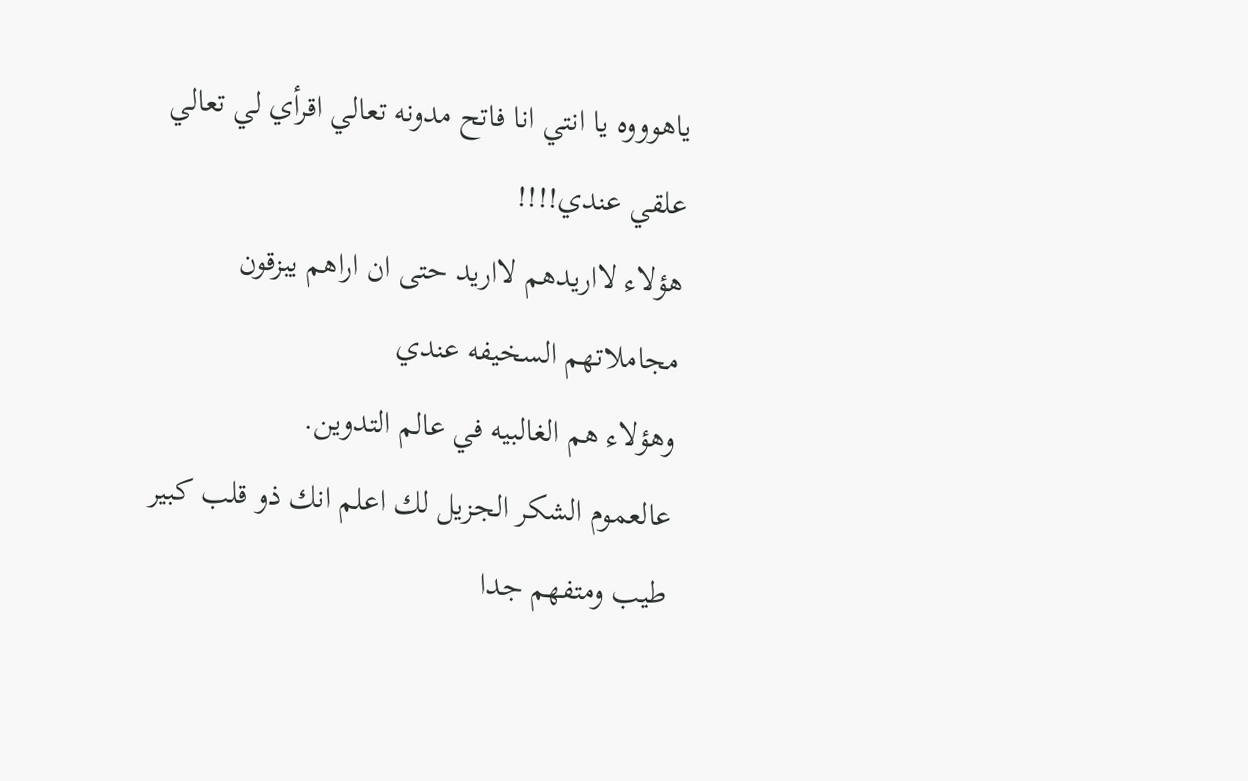ياهوووه يا انتي انا فاتح مدونه تعالي اقرأي لي تعالي علقي عندي!!!!
هؤلاء لااريدهم لااريد حتى ان اراهم يبزقون مجاملاتهم السخيفه عندي
وهؤلاء هم الغالبيه في عالم التدوين.
عالعموم الشكر الجزيل لك اعلم انك ذو قلب كبير طيب ومتفهم جدا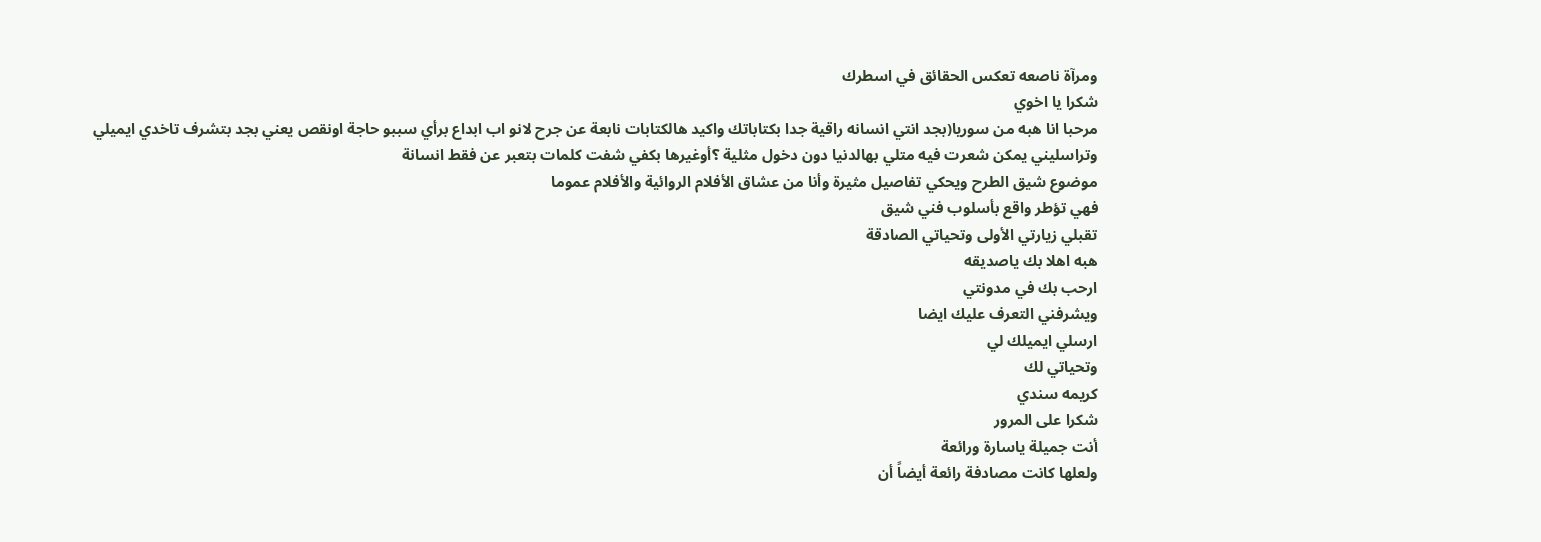ومرآة ناصعه تعكس الحقائق في اسطرك
شكرا يا اخوي
مرحبا انا هبه من سوريا(بجد انتي انسانه راقية جدا بكتاباتك واكيد هالكتابات نابعة عن جرح لانو اب ابداع برأي سببو حاجة اونقص يعني بجد بتشرف تاخدي ايميلي وتراسليني يمكن شعرت فيه متلي بهالدنيا دون دخول مثلية ؟أوغيرها بكفي شفت كلمات بتعبر عن فقط انسانة
موضوع شيق الطرح ويحكي تفاصيل مثيرة وأنا من عشاق الأفلام الروائية والأفلام عموما
فهي تؤطر واقع بأسلوب فني شيق
تقبلي زيارتي الأولى وتحياتي الصادقة
هبه اهلا بك ياصديقه
ارحب بك في مدونتي
ويشرفني التعرف عليك ايضا
ارسلي ايميلك لي
وتحياتي لك
كريمه سندي
شكرا على المرور
أنت جميلة ياسارة ورائعة
ولعلها كانت مصادفة رائعة أيضاً أن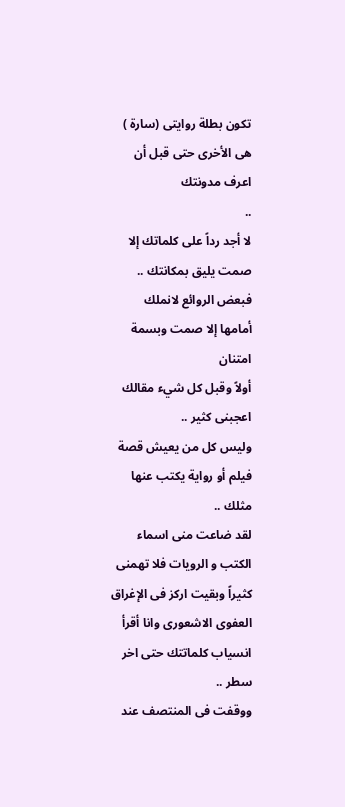تكون بطلة روايتى (سارة ) هى الأخرى حتى قبل أن اعرف مدونتك
..
لا أجد رداً على كلماتك إلا صمت يليق بمكانتك .. فبعض الروائع لانملك أمامها إلا صمت وبسمة امتنان
أولاً وقبل كل شيء مقالك اعجبنى كثير ..
وليس كل من يعيش قصة فيلم أو رواية يكتب عنها مثلك ..
لقد ضاعت منى اسماء الكتب و الرويات فلا تهمنى كثيراً وبقيت اركز فى الإغراق العفوى الاشعورى وانا أقرأ انسياب كلماتتك حتى اخر سطر ..
ووقفت فى المنتصف عند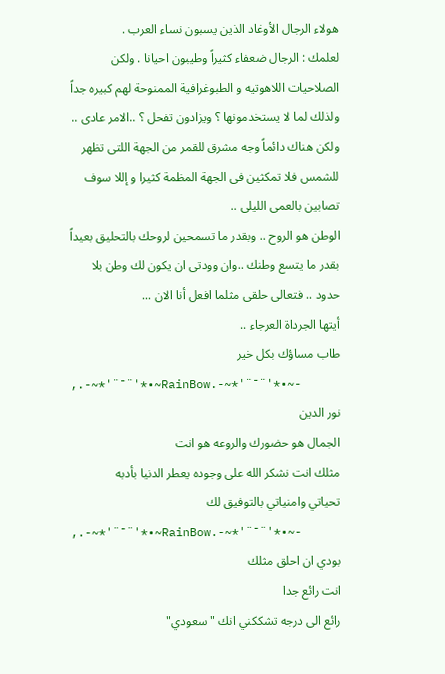هولاء الرجال الأوغاد الذين يسبون نساء العرب .
لعلمك : الرجال ضعفاء كثيراً وطيبون احيانا . ولكن الصلاحيات اللاهوتيه و الطبوغرافية الممنوحة لهم كبيره جداً ولذلك لما لا يستخدمونها ؟ ويزادون تفحل ؟ ..الامر عادى ..
ولكن هناك دائماً وجه مشرق للقمر من الجهة اللتى تظهر للشمس فلا تمكثين فى الجهة المظمة كثيرا و إللا سوف تصابين بالعمى الليلى ..
الوطن هو الروح .. وبقدر ما تسمحين لروحك بالتحليق بعيداً بقدر ما يتسع وطنك ..وان وودتى ان يكون لك وطن بلا حدود .. فتعالى حلقى مثلما افعل أنا الان ...
أيتها الجرداة العرجاء ..
طاب مساؤك بكل خير
,.-~*'¨¯¨'*•~RainBow.-~*'¨¯¨'*•~-
نور الدين
الجمال هو حضورك والروعه هو انت
مثلك انت نشكر الله على وجوده يعطر الدنيا بأدبه
تحياتي وامنياتي بالتوفيق لك
,.-~*'¨¯¨'*•~RainBow.-~*'¨¯¨'*•~-
بودي ان احلق مثلك
انت رائع جدا
رائع الى درجه تشككني انك "سعودي"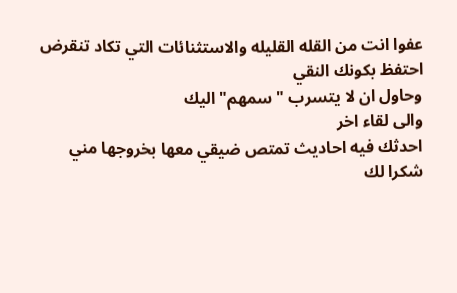عفوا انت من القله القليله والاستثنائات التي تكاد تنقرض
احتفظ بكونك النقي
وحاول ان لا يتسرب "سمهم" اليك
والى لقاء اخر
احدثك فيه احاديث تمتص ضيقي معها بخروجها مني
شكرا لك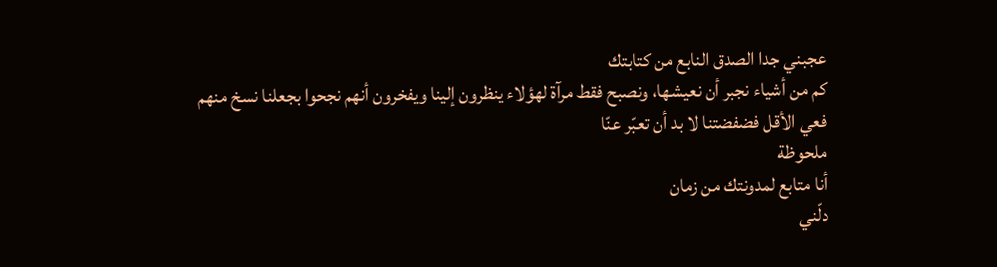عجبني جدا الصدق النابع من كتابتك
كم من أشياء نجبر أن نعيشها، ونصبح فقط مرآة لهؤلاء ينظرون إلينا ويفخرون أنهم نجحوا بجعلنا نسخ منهم
فعي الأقل فضفضتنا لا بد أن تعبّر عنّا
ملحوظة
أنا متابع لمدونتك من زمان
دلّني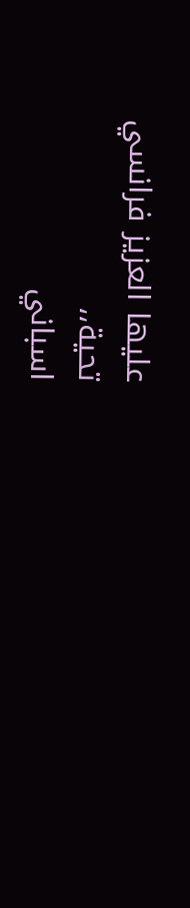عليها العزيز فرانسي
تحية،،
اسباني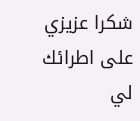شكرا عزيزي على اطرائك لي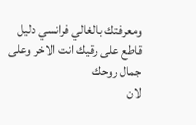ومعرفتك بالغالي فرانسي دليل قاطع على رقيك انت الاخر وعلى جمال روحك
لان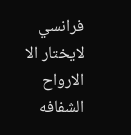فرانسي لايختار الا الارواح الشفافه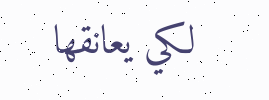لكي يعانقها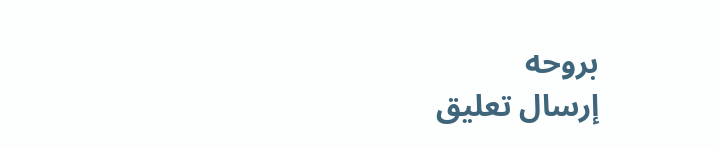بروحه
إرسال تعليق